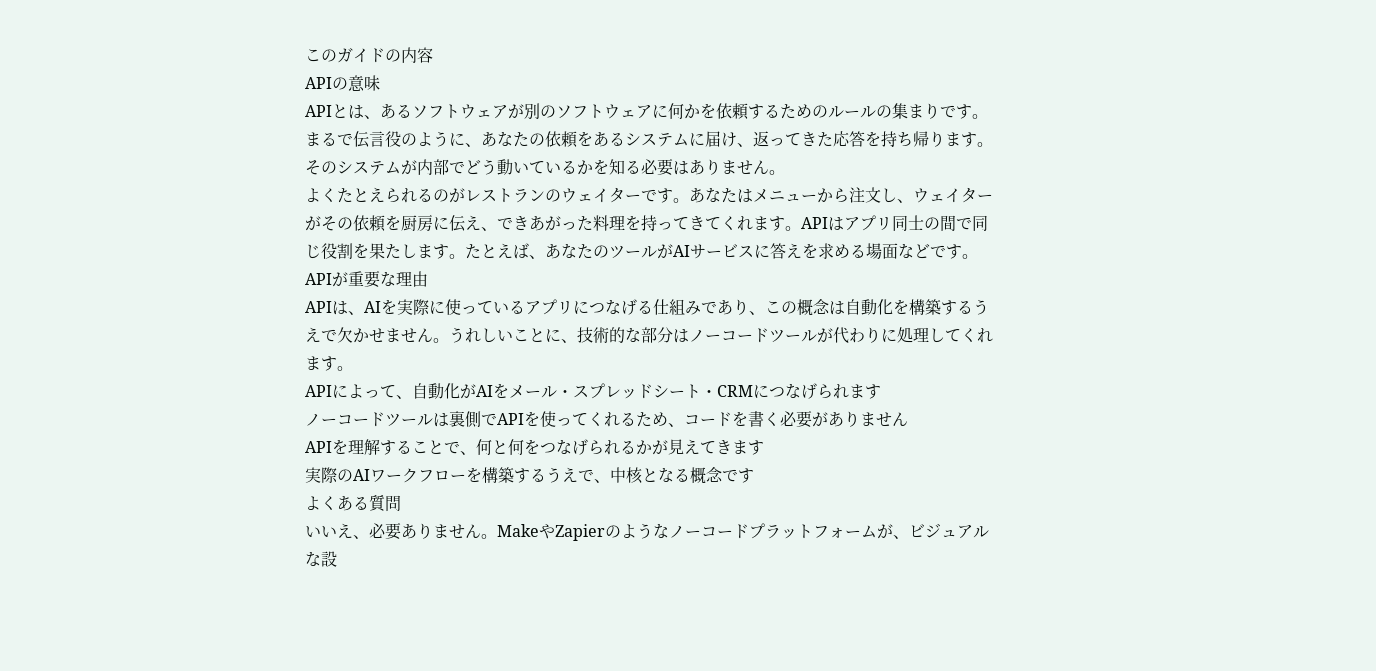このガイドの内容
APIの意味
APIとは、あるソフトウェアが別のソフトウェアに何かを依頼するためのルールの集まりです。まるで伝言役のように、あなたの依頼をあるシステムに届け、返ってきた応答を持ち帰ります。そのシステムが内部でどう動いているかを知る必要はありません。
よくたとえられるのがレストランのウェイターです。あなたはメニューから注文し、ウェイターがその依頼を厨房に伝え、できあがった料理を持ってきてくれます。APIはアプリ同士の間で同じ役割を果たします。たとえば、あなたのツールがAIサービスに答えを求める場面などです。
APIが重要な理由
APIは、AIを実際に使っているアプリにつなげる仕組みであり、この概念は自動化を構築するうえで欠かせません。うれしいことに、技術的な部分はノーコードツールが代わりに処理してくれます。
APIによって、自動化がAIをメール・スプレッドシート・CRMにつなげられます
ノーコードツールは裏側でAPIを使ってくれるため、コードを書く必要がありません
APIを理解することで、何と何をつなげられるかが見えてきます
実際のAIワークフローを構築するうえで、中核となる概念です
よくある質問
いいえ、必要ありません。MakeやZapierのようなノーコードプラットフォームが、ビジュアルな設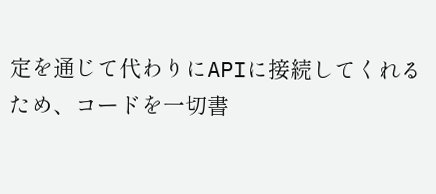定を通じて代わりにAPIに接続してくれるため、コードを一切書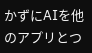かずにAIを他のアプリとつ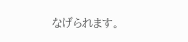なげられます。